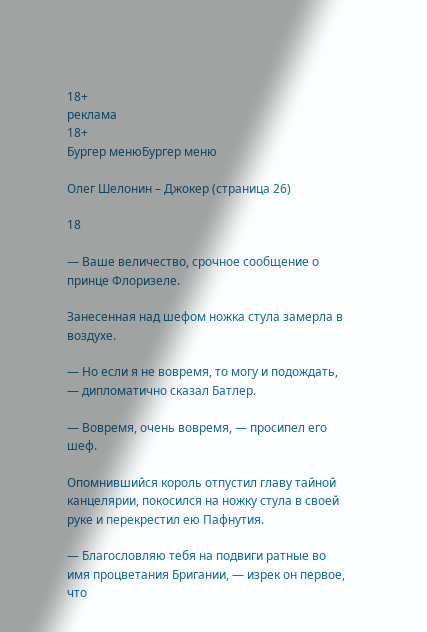18+
реклама
18+
Бургер менюБургер меню

Олег Шелонин – Джокер (страница 26)

18

— Ваше величество, срочное сообщение о принце Флоризеле.

Занесенная над шефом ножка стула замерла в воздухе.

— Но если я не вовремя, то могу и подождать, — дипломатично сказал Батлер.

— Вовремя, очень вовремя, — просипел его шеф.

Опомнившийся король отпустил главу тайной канцелярии, покосился на ножку стула в своей руке и перекрестил ею Пафнутия.

— Благословляю тебя на подвиги ратные во имя процветания Бригании, — изрек он первое, что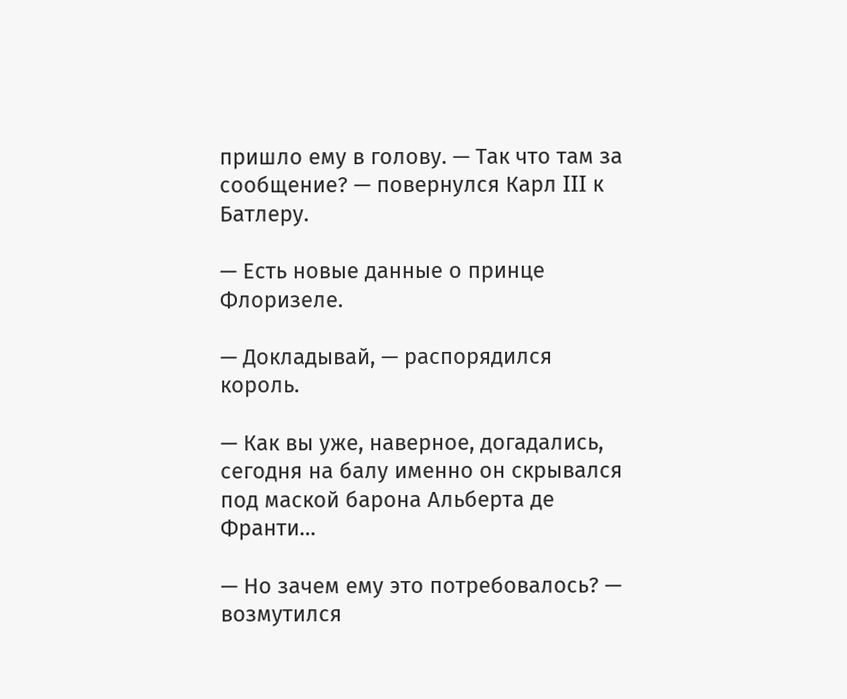пришло ему в голову. — Так что там за сообщение? — повернулся Карл III к Батлеру.

— Есть новые данные о принце Флоризеле.

— Докладывай, — распорядился король.

— Как вы уже, наверное, догадались, сегодня на балу именно он скрывался под маской барона Альберта де Франти…

— Но зачем ему это потребовалось? — возмутился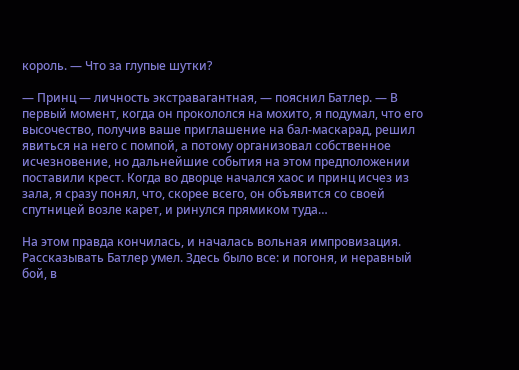король. — Что за глупые шутки?

— Принц — личность экстравагантная, — пояснил Батлер. — В первый момент, когда он прокололся на мохито, я подумал, что его высочество, получив ваше приглашение на бал-маскарад, решил явиться на него с помпой, а потому организовал собственное исчезновение, но дальнейшие события на этом предположении поставили крест. Когда во дворце начался хаос и принц исчез из зала, я сразу понял, что, скорее всего, он объявится со своей спутницей возле карет, и ринулся прямиком туда…

На этом правда кончилась, и началась вольная импровизация. Рассказывать Батлер умел. Здесь было все: и погоня, и неравный бой, в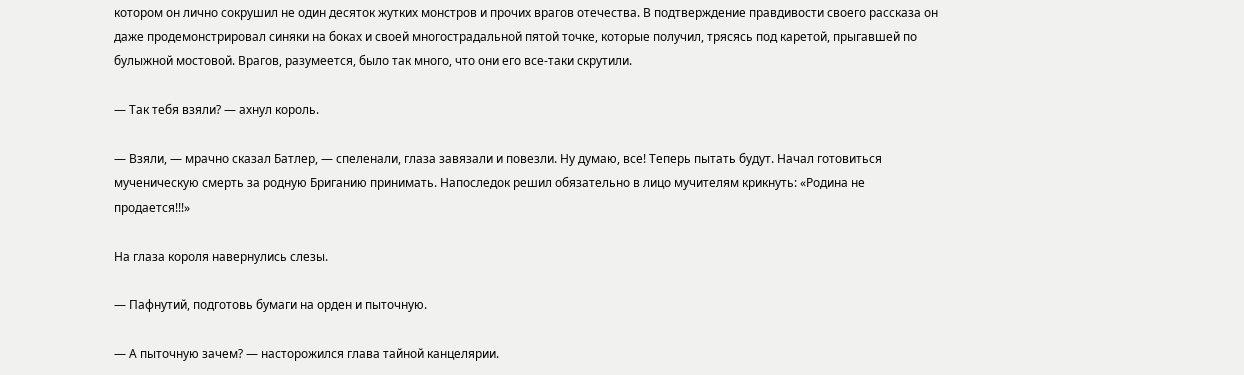котором он лично сокрушил не один десяток жутких монстров и прочих врагов отечества. В подтверждение правдивости своего рассказа он даже продемонстрировал синяки на боках и своей многострадальной пятой точке, которые получил, трясясь под каретой, прыгавшей по булыжной мостовой. Врагов, разумеется, было так много, что они его все-таки скрутили.

— Так тебя взяли? — ахнул король.

— Взяли, — мрачно сказал Батлер, — спеленали, глаза завязали и повезли. Ну думаю, все! Теперь пытать будут. Начал готовиться мученическую смерть за родную Бриганию принимать. Напоследок решил обязательно в лицо мучителям крикнуть: «Родина не продается!!!»

На глаза короля навернулись слезы.

— Пафнутий, подготовь бумаги на орден и пыточную.

— А пыточную зачем? — насторожился глава тайной канцелярии.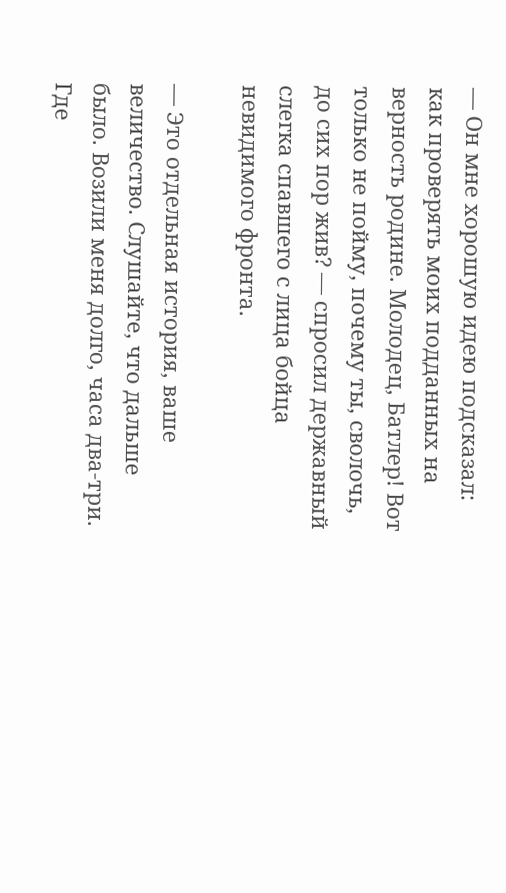— Он мне хорошую идею подсказал: как проверять моих подданных на верность родине. Молодец, Батлер! Вот только не пойму, почему ты, сволочь, до сих пор жив? — спросил державный слегка спавшего с лица бойца невидимого фронта.

— Это отдельная история, ваше величество. Слушайте, что дальше было. Возили меня долго, часа два-три. Где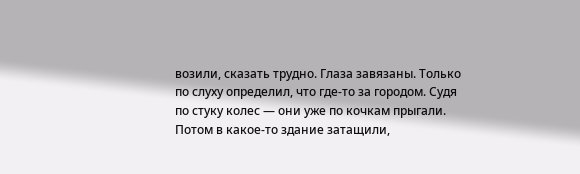возили, сказать трудно. Глаза завязаны. Только по слуху определил, что где-то за городом. Судя по стуку колес — они уже по кочкам прыгали. Потом в какое-то здание затащили,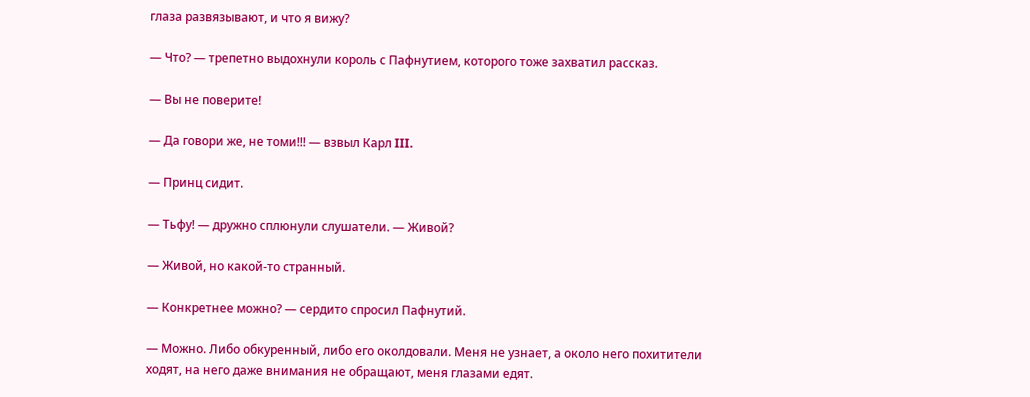глаза развязывают, и что я вижу?

— Что? — трепетно выдохнули король с Пафнутием, которого тоже захватил рассказ.

— Вы не поверите!

— Да говори же, не томи!!! — взвыл Карл III.

— Принц сидит.

— Тьфу! — дружно сплюнули слушатели. — Живой?

— Живой, но какой-то странный.

— Конкретнее можно? — сердито спросил Пафнутий.

— Можно. Либо обкуренный, либо его околдовали. Меня не узнает, а около него похитители ходят, на него даже внимания не обращают, меня глазами едят.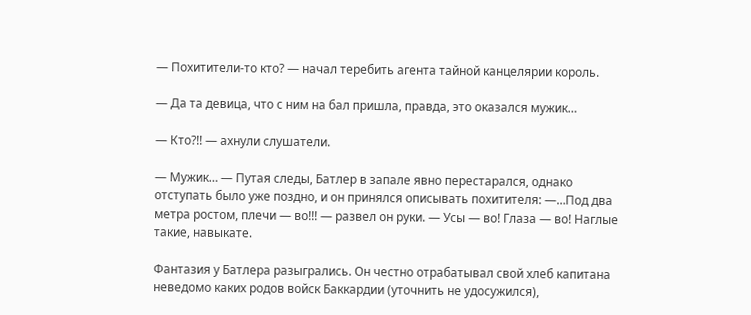— Похитители-то кто? — начал теребить агента тайной канцелярии король.

— Да та девица, что с ним на бал пришла, правда, это оказался мужик…

— Кто?!! — ахнули слушатели.

— Мужик… — Путая следы, Батлер в запале явно перестарался, однако отступать было уже поздно, и он принялся описывать похитителя: —…Под два метра ростом, плечи — во!!! — развел он руки. — Усы — во! Глаза — во! Наглые такие, навыкате.

Фантазия у Батлера разыгрались. Он честно отрабатывал свой хлеб капитана неведомо каких родов войск Баккардии (уточнить не удосужился),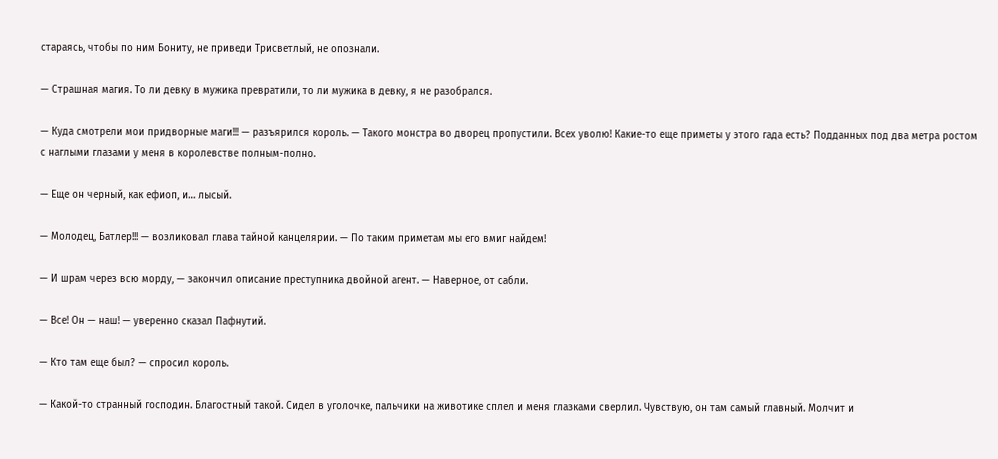стараясь, чтобы по ним Бониту, не приведи Трисветлый, не опознали.

— Страшная магия. То ли девку в мужика превратили, то ли мужика в девку, я не разобрался.

— Куда смотрели мои придворные маги!!! — разъярился король. — Такого монстра во дворец пропустили. Всех уволю! Какие-то еще приметы у этого гада есть? Подданных под два метра ростом с наглыми глазами у меня в королевстве полным-полно.

— Еще он черный, как ефиоп, и… лысый.

— Молодец, Батлер!!! — возликовал глава тайной канцелярии. — По таким приметам мы его вмиг найдем!

— И шрам через всю морду, — закончил описание преступника двойной агент. — Наверное, от сабли.

— Все! Он — наш! — уверенно сказал Пафнутий.

— Кто там еще был? — спросил король.

— Какой-то странный господин. Благостный такой. Сидел в уголочке, пальчики на животике сплел и меня глазками сверлил. Чувствую, он там самый главный. Молчит и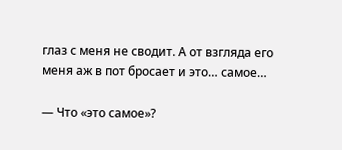глаз с меня не сводит. А от взгляда его меня аж в пот бросает и это… самое…

— Что «это самое»?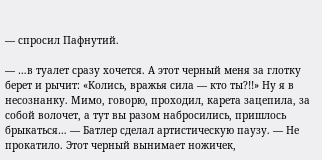— спросил Пафнутий.

— …в туалет сразу хочется. А этот черный меня за глотку берет и рычит: «Колись, вражья сила — кто ты?!!» Ну я в несознанку. Мимо, говорю, проходил, карета зацепила, за собой волочет, а тут вы разом набросились, пришлось брыкаться… — Батлер сделал артистическую паузу. — Не прокатило. Этот черный вынимает ножичек,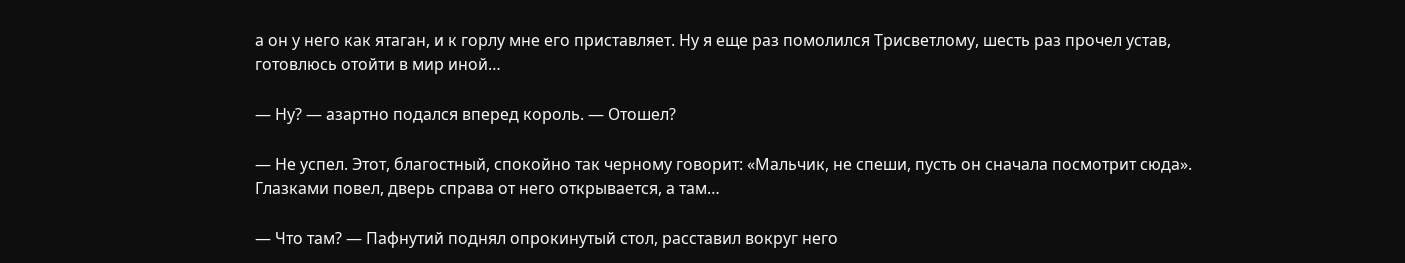а он у него как ятаган, и к горлу мне его приставляет. Ну я еще раз помолился Трисветлому, шесть раз прочел устав, готовлюсь отойти в мир иной…

— Ну? — азартно подался вперед король. — Отошел?

— Не успел. Этот, благостный, спокойно так черному говорит: «Мальчик, не спеши, пусть он сначала посмотрит сюда». Глазками повел, дверь справа от него открывается, а там…

— Что там? — Пафнутий поднял опрокинутый стол, расставил вокруг него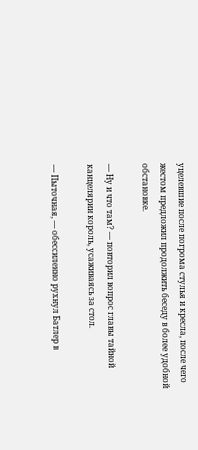уцелевшие после погрома стулья и кресла, после чего жестом предложил продолжить беседу в более удобной обстановке.

— Ну и что там? — повторил вопрос главы тайной канцелярии король, усаживаясь за стол.

— Пыточная, — обессиленно рухнул Батлер в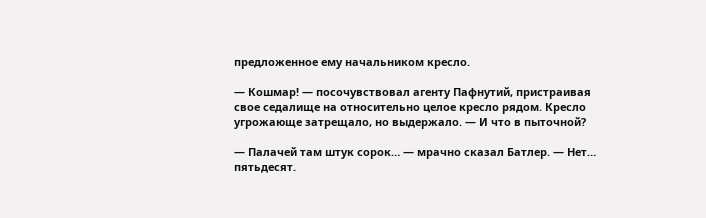предложенное ему начальником кресло.

— Кошмар! — посочувствовал агенту Пафнутий, пристраивая свое седалище на относительно целое кресло рядом. Кресло угрожающе затрещало, но выдержало. — И что в пыточной?

— Палачей там штук сорок… — мрачно сказал Батлер. — Нет… пятьдесят.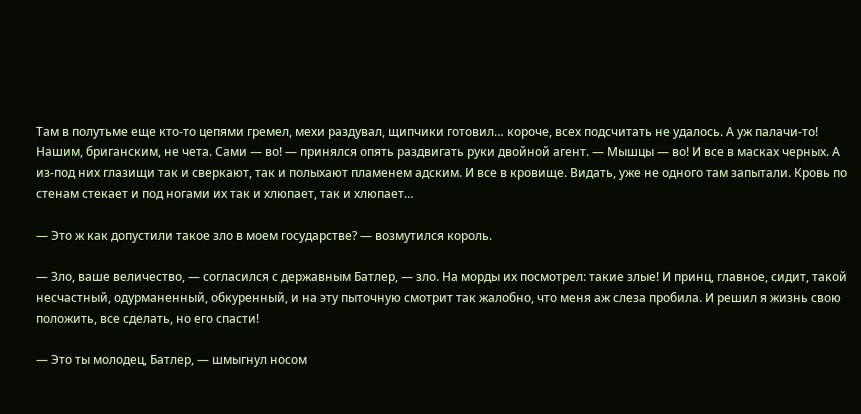Там в полутьме еще кто-то цепями гремел, мехи раздувал, щипчики готовил… короче, всех подсчитать не удалось. А уж палачи-то! Нашим, бриганским, не чета. Сами — во! — принялся опять раздвигать руки двойной агент. — Мышцы — во! И все в масках черных. А из-под них глазищи так и сверкают, так и полыхают пламенем адским. И все в кровище. Видать, уже не одного там запытали. Кровь по стенам стекает и под ногами их так и хлюпает, так и хлюпает…

— Это ж как допустили такое зло в моем государстве? — возмутился король.

— Зло, ваше величество, — согласился с державным Батлер, — зло. На морды их посмотрел: такие злые! И принц, главное, сидит, такой несчастный, одурманенный, обкуренный, и на эту пыточную смотрит так жалобно, что меня аж слеза пробила. И решил я жизнь свою положить, все сделать, но его спасти!

— Это ты молодец, Батлер, — шмыгнул носом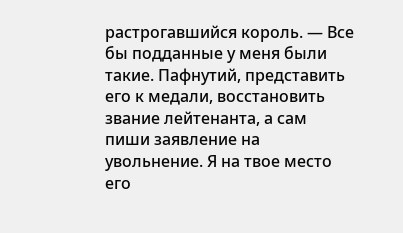растрогавшийся король. — Все бы подданные у меня были такие. Пафнутий, представить его к медали, восстановить звание лейтенанта, а сам пиши заявление на увольнение. Я на твое место его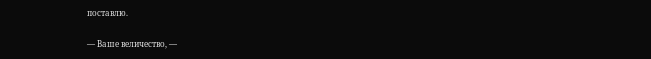поставлю.

— Ваше величество, —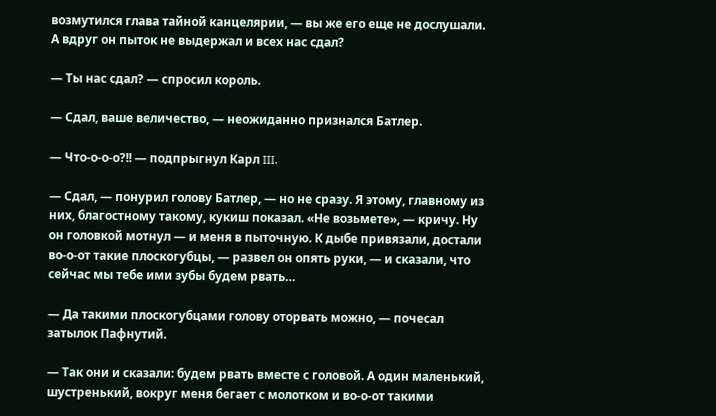возмутился глава тайной канцелярии, — вы же его еще не дослушали. А вдруг он пыток не выдержал и всех нас сдал?

— Ты нас сдал? — спросил король.

— Сдал, ваше величество, — неожиданно признался Батлер.

— Что-о-о-о?!! — подпрыгнул Карл III.

— Сдал, — понурил голову Батлер, — но не сразу. Я этому, главному из них, благостному такому, кукиш показал. «Не возьмете», — кричу. Ну он головкой мотнул — и меня в пыточную. К дыбе привязали, достали во-о-от такие плоскогубцы, — развел он опять руки, — и сказали, что сейчас мы тебе ими зубы будем рвать…

— Да такими плоскогубцами голову оторвать можно, — почесал затылок Пафнутий.

— Так они и сказали: будем рвать вместе с головой. А один маленький, шустренький, вокруг меня бегает с молотком и во-о-от такими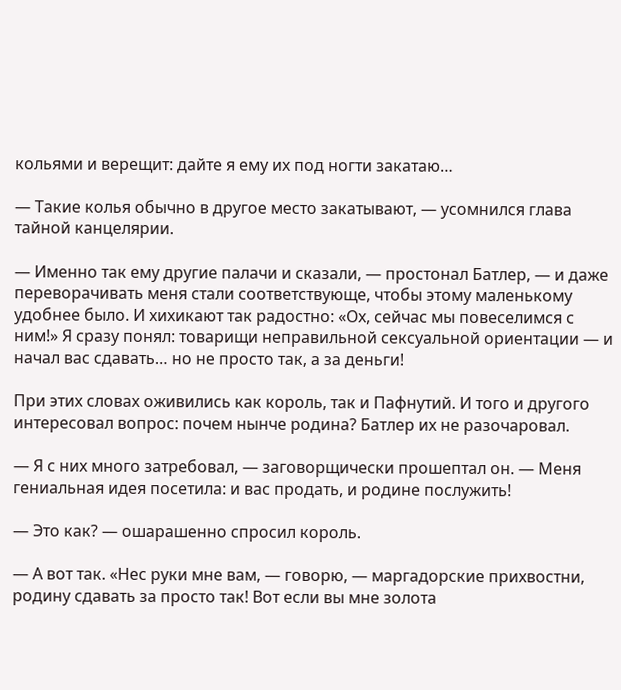кольями и верещит: дайте я ему их под ногти закатаю…

— Такие колья обычно в другое место закатывают, — усомнился глава тайной канцелярии.

— Именно так ему другие палачи и сказали, — простонал Батлер, — и даже переворачивать меня стали соответствующе, чтобы этому маленькому удобнее было. И хихикают так радостно: «Ох, сейчас мы повеселимся с ним!» Я сразу понял: товарищи неправильной сексуальной ориентации — и начал вас сдавать… но не просто так, а за деньги!

При этих словах оживились как король, так и Пафнутий. И того и другого интересовал вопрос: почем нынче родина? Батлер их не разочаровал.

— Я с них много затребовал, — заговорщически прошептал он. — Меня гениальная идея посетила: и вас продать, и родине послужить!

— Это как? — ошарашенно спросил король.

— А вот так. «Нес руки мне вам, — говорю, — маргадорские прихвостни, родину сдавать за просто так! Вот если вы мне золота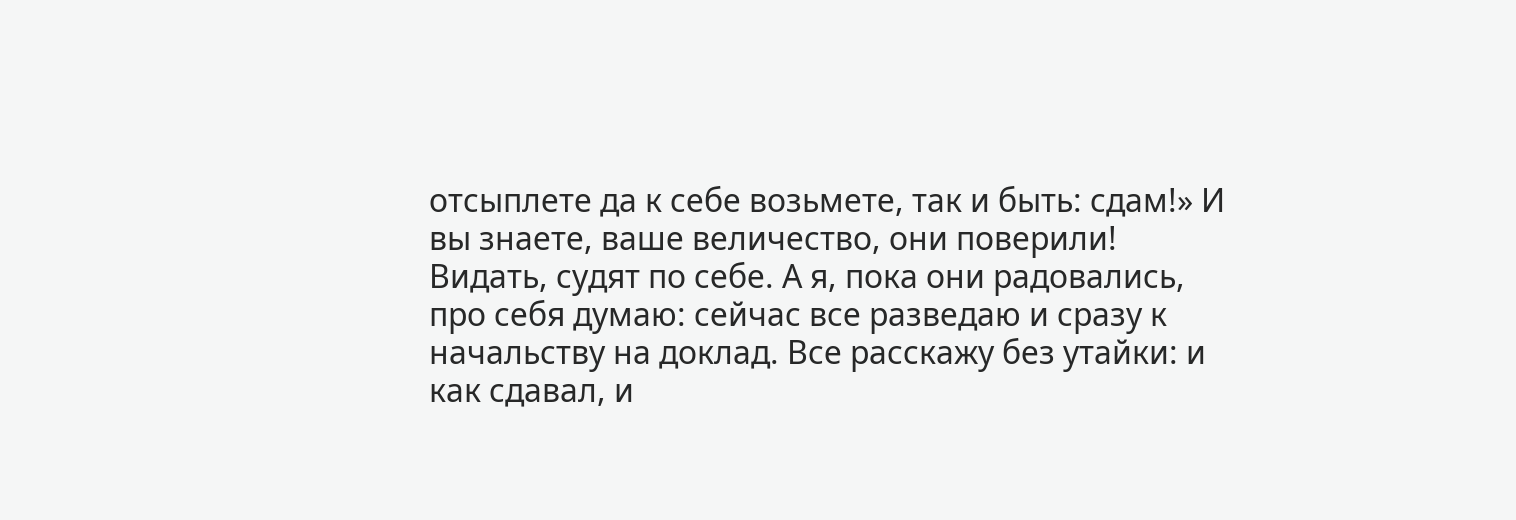отсыплете да к себе возьмете, так и быть: сдам!» И вы знаете, ваше величество, они поверили! Видать, судят по себе. А я, пока они радовались, про себя думаю: сейчас все разведаю и сразу к начальству на доклад. Все расскажу без утайки: и как сдавал, и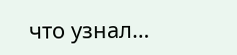что узнал…